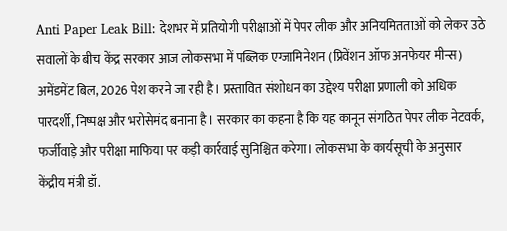Anti Paper Leak Bill: देशभर में प्रतियोगी परीक्षाओं में पेपर लीक और अनियमितताओं को लेकर उठे सवालों के बीच केंद्र सरकार आज लोकसभा में पब्लिक एग्जामिनेशन (प्रिवेंशन ऑफ अनफेयर मीन्स) अमेंडमेंट बिल, 2026 पेश करने जा रही है। प्रस्तावित संशोधन का उद्देश्य परीक्षा प्रणाली को अधिक पारदर्शी, निष्पक्ष और भरोसेमंद बनाना है। सरकार का कहना है कि यह कानून संगठित पेपर लीक नेटवर्क, फर्जीवाड़े और परीक्षा माफिया पर कड़ी कार्रवाई सुनिश्चित करेगा। लोकसभा के कार्यसूची के अनुसार केंद्रीय मंत्री डॉ.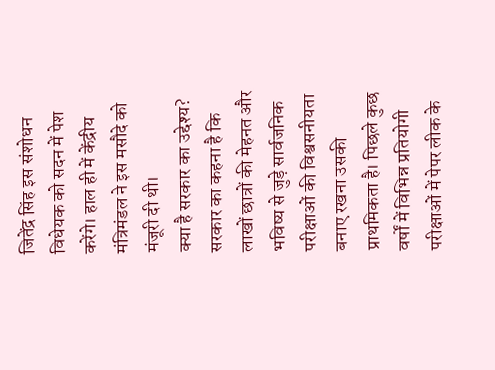जितेंद्र सिंह इस संशोधन विधेयक को सदन में पेश करेंगे। हाल ही में केंद्रीय मंत्रिमंडल ने इस मसौदे को मंजूरी दी थी।
क्या है सरकार का उद्देश्य?
सरकार का कहना है कि लाखों छात्रों की मेहनत और भविष्य से जुड़े सार्वजनिक परीक्षाओं की विश्वसनीयता बनाए रखना उसकी प्राथमिकता है। पिछले कुछ वर्षों में विभिन्न प्रतियोगी परीक्षाओं में पेपर लीक के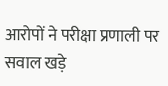आरोपों ने परीक्षा प्रणाली पर सवाल खड़े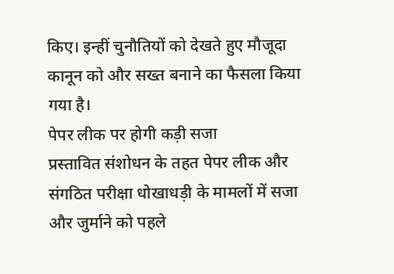किए। इन्हीं चुनौतियों को देखते हुए मौजूदा कानून को और सख्त बनाने का फैसला किया गया है।
पेपर लीक पर होगी कड़ी सजा
प्रस्तावित संशोधन के तहत पेपर लीक और संगठित परीक्षा धोखाधड़ी के मामलों में सजा और जुर्माने को पहले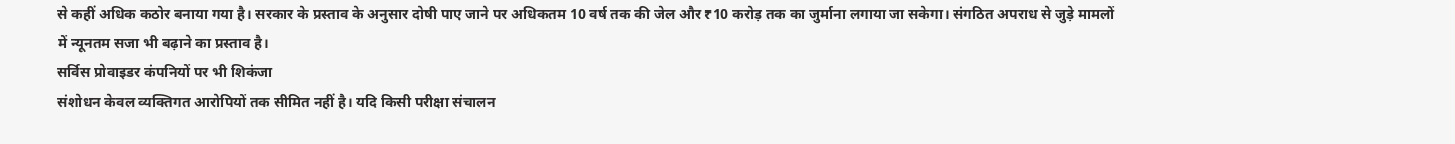से कहीं अधिक कठोर बनाया गया है। सरकार के प्रस्ताव के अनुसार दोषी पाए जाने पर अधिकतम 10 वर्ष तक की जेल और ₹10 करोड़ तक का जुर्माना लगाया जा सकेगा। संगठित अपराध से जुड़े मामलों में न्यूनतम सजा भी बढ़ाने का प्रस्ताव है।
सर्विस प्रोवाइडर कंपनियों पर भी शिकंजा
संशोधन केवल व्यक्तिगत आरोपियों तक सीमित नहीं है। यदि किसी परीक्षा संचालन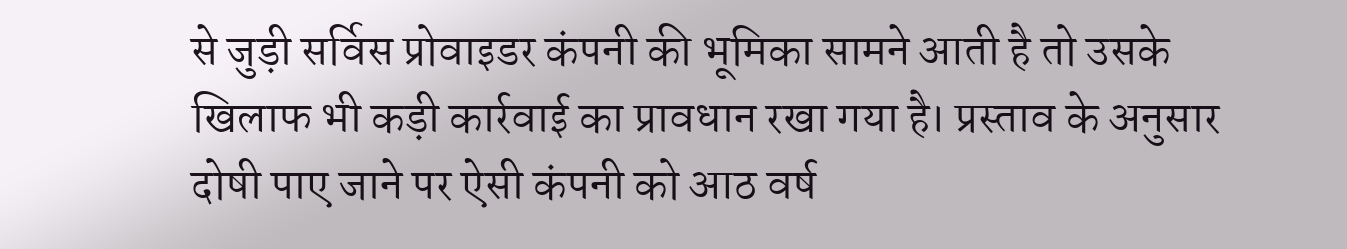से जुड़ी सर्विस प्रोवाइडर कंपनी की भूमिका सामने आती है तो उसके खिलाफ भी कड़ी कार्रवाई का प्रावधान रखा गया है। प्रस्ताव के अनुसार दोषी पाए जाने पर ऐसी कंपनी को आठ वर्ष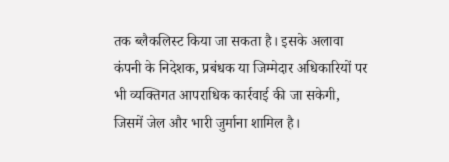तक ब्लैकलिस्ट किया जा सकता है। इसके अलावा कंपनी के निदेशक, प्रबंधक या जिम्मेदार अधिकारियों पर भी व्यक्तिगत आपराधिक कार्रवाई की जा सकेगी, जिसमें जेल और भारी जुर्माना शामिल है।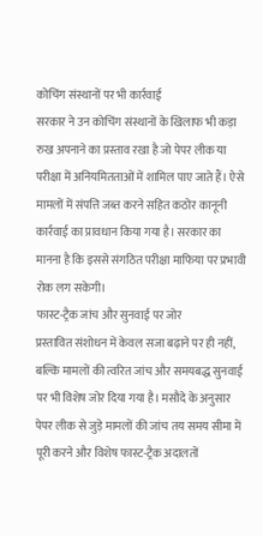कोचिंग संस्थानों पर भी कार्रवाई
सरकार ने उन कोचिंग संस्थानों के खिलाफ भी कड़ा रुख अपनाने का प्रस्ताव रखा है जो पेपर लीक या परीक्षा में अनियमितताओं में शामिल पाए जाते हैं। ऐसे मामलों में संपत्ति जब्त करने सहित कठोर कानूनी कार्रवाई का प्रावधान किया गया है। सरकार का मानना है कि इससे संगठित परीक्षा माफिया पर प्रभावी रोक लग सकेगी।
फास्ट-ट्रैक जांच और सुनवाई पर जोर
प्रस्तावित संशोधन में केवल सजा बढ़ाने पर ही नहीं, बल्कि मामलों की त्वरित जांच और समयबद्ध सुनवाई पर भी विशेष जोर दिया गया है। मसौदे के अनुसार पेपर लीक से जुड़े मामलों की जांच तय समय सीमा में पूरी करने और विशेष फास्ट-ट्रैक अदालतों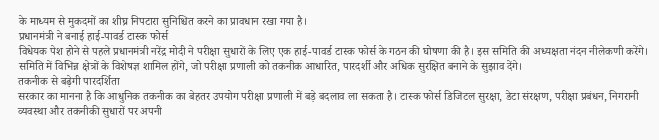के माध्यम से मुकदमों का शीघ्र निपटारा सुनिश्चित करने का प्रावधान रखा गया है।
प्रधानमंत्री ने बनाई हाई-पावर्ड टास्क फोर्स
विधेयक पेश होने से पहले प्रधानमंत्री नरेंद्र मोदी ने परीक्षा सुधारों के लिए एक हाई-पावर्ड टास्क फोर्स के गठन की घोषणा की है। इस समिति की अध्यक्षता नंदन नीलेकणी करेंगे। समिति में विभिन्न क्षेत्रों के विशेषज्ञ शामिल होंगे, जो परीक्षा प्रणाली को तकनीक आधारित, पारदर्शी और अधिक सुरक्षित बनाने के सुझाव देंगे।
तकनीक से बढ़ेगी पारदर्शिता
सरकार का मानना है कि आधुनिक तकनीक का बेहतर उपयोग परीक्षा प्रणाली में बड़े बदलाव ला सकता है। टास्क फोर्स डिजिटल सुरक्षा, डेटा संरक्षण, परीक्षा प्रबंधन, निगरानी व्यवस्था और तकनीकी सुधारों पर अपनी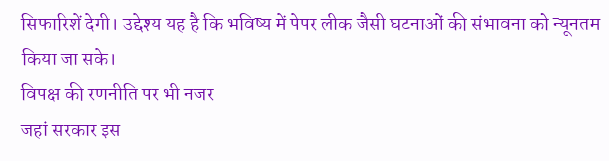सिफारिशें देगी। उद्देश्य यह है कि भविष्य में पेपर लीक जैसी घटनाओं की संभावना को न्यूनतम किया जा सके।
विपक्ष की रणनीति पर भी नजर
जहां सरकार इस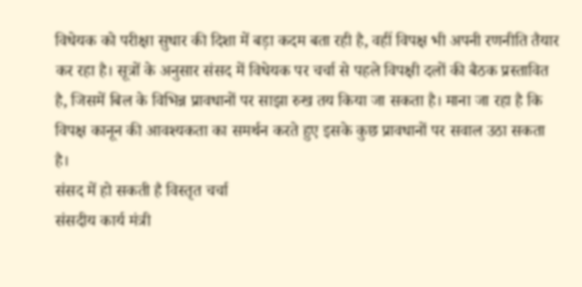विधेयक को परीक्षा सुधार की दिशा में बड़ा कदम बता रही है, वहीं विपक्ष भी अपनी रणनीति तैयार कर रहा है। सूत्रों के अनुसार संसद में विधेयक पर चर्चा से पहले विपक्षी दलों की बैठक प्रस्तावित है, जिसमें बिल के विभिन्न प्रावधानों पर साझा रुख तय किया जा सकता है। माना जा रहा है कि विपक्ष कानून की आवश्यकता का समर्थन करते हुए इसके कुछ प्रावधानों पर सवाल उठा सकता है।
संसद में हो सकती है विस्तृत चर्चा
संसदीय कार्य मंत्री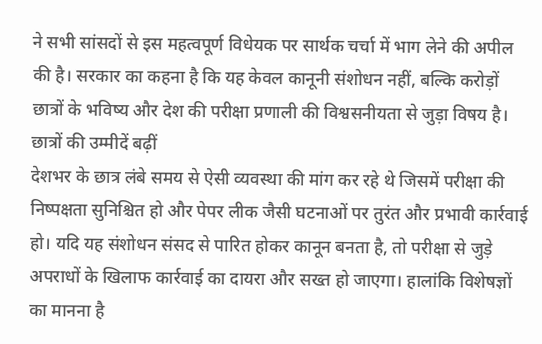ने सभी सांसदों से इस महत्वपूर्ण विधेयक पर सार्थक चर्चा में भाग लेने की अपील की है। सरकार का कहना है कि यह केवल कानूनी संशोधन नहीं, बल्कि करोड़ों छात्रों के भविष्य और देश की परीक्षा प्रणाली की विश्वसनीयता से जुड़ा विषय है।
छात्रों की उम्मीदें बढ़ीं
देशभर के छात्र लंबे समय से ऐसी व्यवस्था की मांग कर रहे थे जिसमें परीक्षा की निष्पक्षता सुनिश्चित हो और पेपर लीक जैसी घटनाओं पर तुरंत और प्रभावी कार्रवाई हो। यदि यह संशोधन संसद से पारित होकर कानून बनता है, तो परीक्षा से जुड़े अपराधों के खिलाफ कार्रवाई का दायरा और सख्त हो जाएगा। हालांकि विशेषज्ञों का मानना है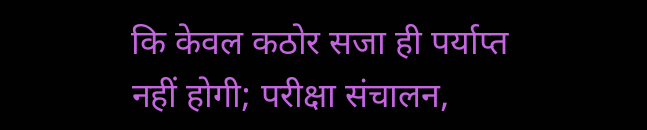कि केवल कठोर सजा ही पर्याप्त नहीं होगी; परीक्षा संचालन,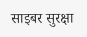साइबर सुरक्षा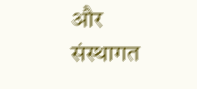और संस्थागत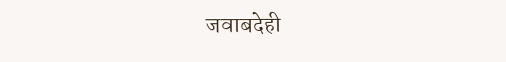जवाबदेही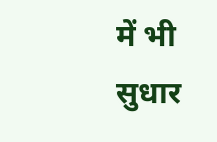में भी सुधार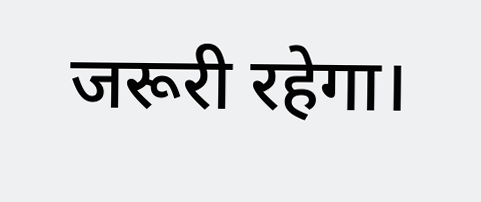जरूरी रहेगा।